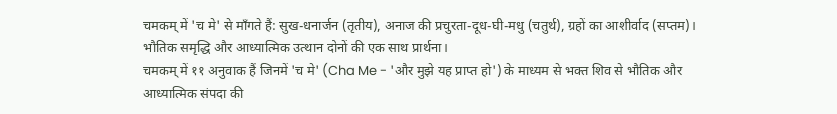चमकम् में 'च मे' से माँगते हैं: सुख-धनार्जन (तृतीय), अनाज की प्रचुरता-दूध-घी-मधु (चतुर्थ), ग्रहों का आशीर्वाद (सप्तम)। भौतिक समृद्धि और आध्यात्मिक उत्थान दोनों की एक साथ प्रार्थना।
चमकम् में ११ अनुवाक हैं जिनमें 'च मे' (Cha Me - 'और मुझे यह प्राप्त हो') के माध्यम से भक्त शिव से भौतिक और आध्यात्मिक संपदा की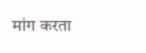मांग करता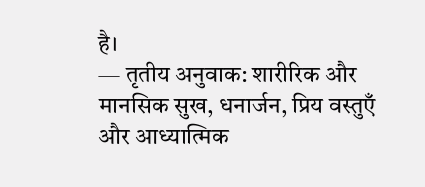है।
— तृतीय अनुवाक: शारीरिक और मानसिक सुख, धनार्जन, प्रिय वस्तुएँ और आध्यात्मिक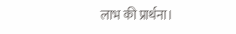लाभ की प्रार्थना।